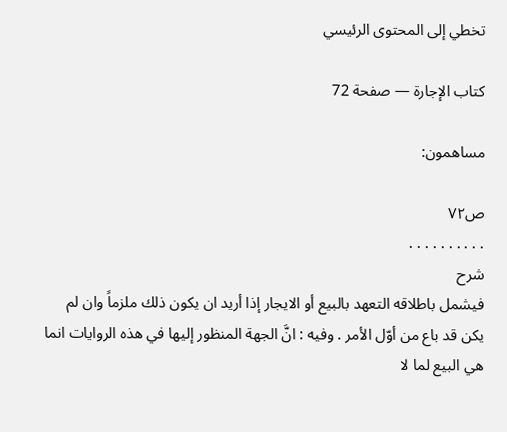تخطي إلى المحتوى الرئيسي

كتاب الإجارة — صفحة 72

مساهمون:

ص٧٢
. . . . . . . . . .
شرح
فيشمل باطلاقه التعهد بالبيع أو الايجار إذا أريد ان يكون ذلك ملزماً وان لم يكن قد باع من أوّل الأمر . وفيه : انَّ الجهة المنظور إليها في هذه الروايات انما هي البيع لما لا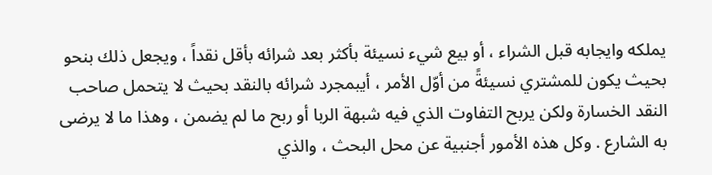يملكه وايجابه قبل الشراء ، أو بيع شيء نسيئة بأكثر بعد شرائه بأقل نقداً ، ويجعل ذلك بنحو بحيث يكون للمشتري نسيئةً من أوّل الأمر ، أيبمجرد شرائه بالنقد بحيث لا يتحمل صاحب النقد الخسارة ولكن يربح التفاوت الذي فيه شبهة الربا أو ربح ما لم يضمن ، وهذا ما لا يرضى به الشارع . وكل هذه الأمور أجنبية عن محل البحث ، والذي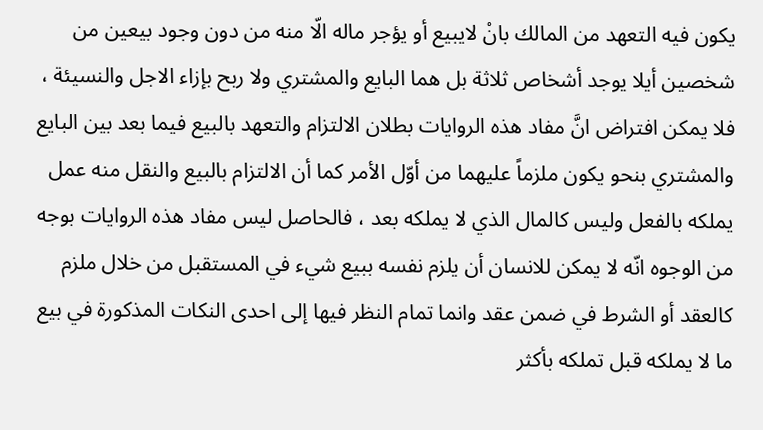يكون فيه التعهد من المالك بانْ لايبيع أو يؤجر ماله الّا منه من دون وجود بيعين من شخصين أيلا يوجد أشخاص ثلاثة بل هما البايع والمشتري ولا ربح بإزاء الاجل والنسيئة ، فلا يمكن افتراض انَّ مفاد هذه الروايات بطلان الالتزام والتعهد بالبيع فيما بعد بين البايع والمشتري بنحو يكون ملزماً عليهما من أوّل الأمر كما أن الالتزام بالبيع والنقل منه عمل يملكه بالفعل وليس كالمال الذي لا يملكه بعد ، فالحاصل ليس مفاد هذه الروايات بوجه من الوجوه انّه لا يمكن للانسان أن يلزم نفسه ببيع شيء في المستقبل من خلال ملزم كالعقد أو الشرط في ضمن عقد وانما تمام النظر فيها إلى احدى النكات المذكورة في بيع ما لا يملكه قبل تملكه بأكثر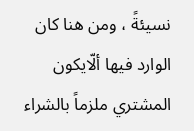نسيئةً ، ومن هنا كان الوارد فيها ألّايكون المشتري ملزماً بالشراء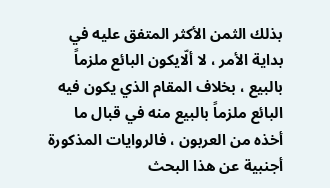بذلك الثمن الأكثر المتفق عليه في بداية الأمر ، لا ألّايكون البائع ملزماً بالبيع ، بخلاف المقام الذي يكون فيه البائع ملزماً بالبيع منه في قبال ما أخذه من العربون ، فالروايات المذكورة أجنبية عن هذا البحث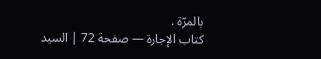بالمرّة .
كتاب الإجارة — صفحة 72 | السيد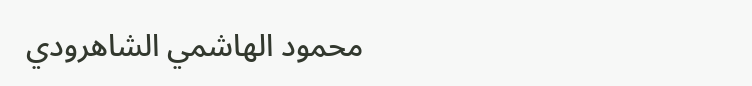محمود الهاشمي الشاهرودي